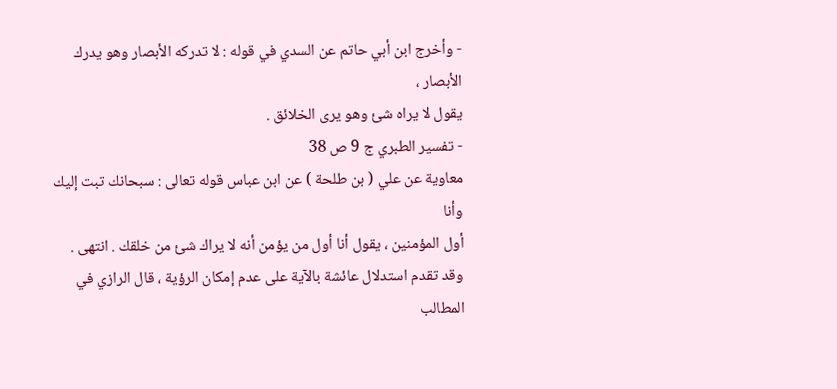- وأخرج ابن أبي حاتم عن السدي في قوله : لا تدركه الأبصار وهو يدرك الأبصار ،
يقول لا يراه شئ وهو يرى الخلائق .
- تفسير الطبري ج 9 ص 38
معاوية عن علي ( بن طلحة ) عن ابن عباس قوله تعالى : سبحانك تبت إليك وأنا
أول المؤمنين ، يقول أنا أول من يؤمن أنه لا يراك شئ من خلقك . انتهى .
وقد تقدم استدلال عائشة بالآية على عدم إمكان الرؤية ، قال الرازي في المطالب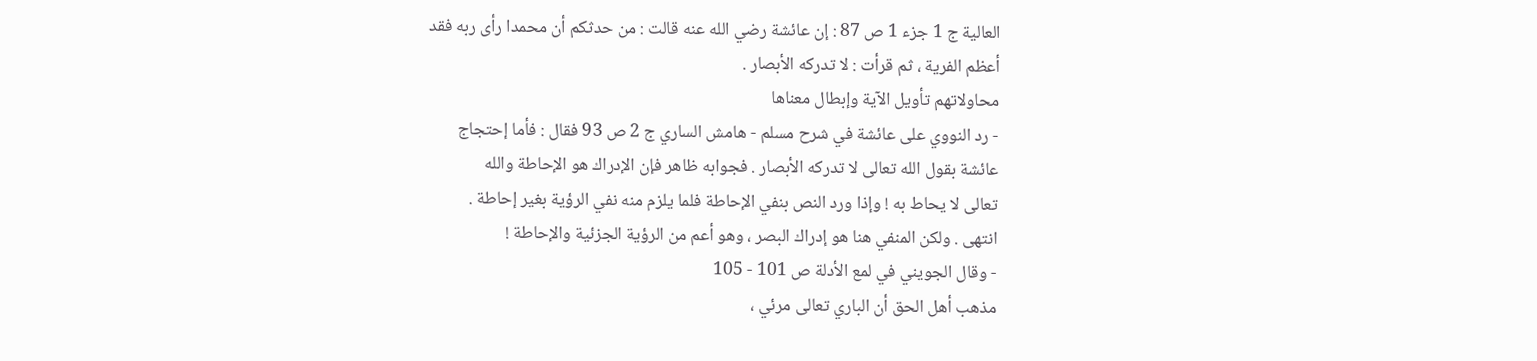العالية ج 1 جزء 1 ص 87 : إن عائشة رضي الله عنه قالت : من حدثكم أن محمدا رأى ربه فقد
أعظم الفرية ، ثم قرأت : لا تدركه الأبصار .
محاولاتهم تأويل الآية وإبطال معناها
- رد النووي على عائشة في شرح مسلم - هامش الساري ج 2 ص 93 فقال : فأما إحتجاج
عائشة بقول الله تعالى لا تدركه الأبصار . فجوابه ظاهر فإن الإدراك هو الإحاطة والله
تعالى لا يحاط به ! وإذا ورد النص بنفي الإحاطة فلما يلزم منه نفي الرؤية بغير إحاطة .
انتهى . ولكن المنفي هنا هو إدراك البصر ، وهو أعم من الرؤية الجزئية والإحاطة !
- وقال الجويني في لمع الأدلة ص 101 - 105
مذهب أهل الحق أن الباري تعالى مرئي ،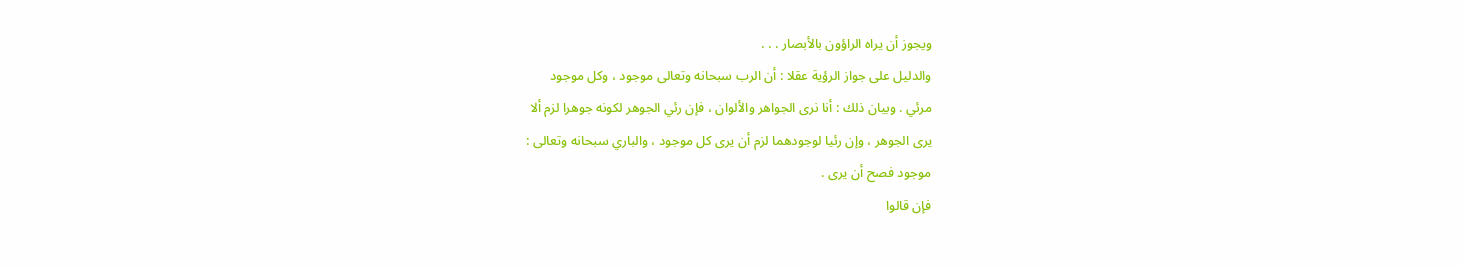ويجوز أن يراه الراؤون بالأبصار . . .
والدليل على جواز الرؤية عقلا : أن الرب سبحانه وتعالى موجود ، وكل موجود
مرئي . وبيان ذلك : أنا نرى الجواهر والألوان ، فإن رئي الجوهر لكونه جوهرا لزم ألا
يرى الجوهر ، وإن رئيا لوجودهما لزم أن يرى كل موجود ، والباري سبحانه وتعالى :
موجود فصح أن يرى .
فإن قالوا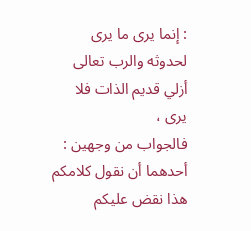: إنما يرى ما يرى لحدوثه والرب تعالى أزلي قديم الذات فلا يرى ،
فالجواب من وجهين : أحدهما أن نقول كلامكم هذا نقض عليكم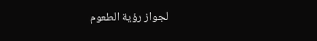لجواز رؤية الطعوم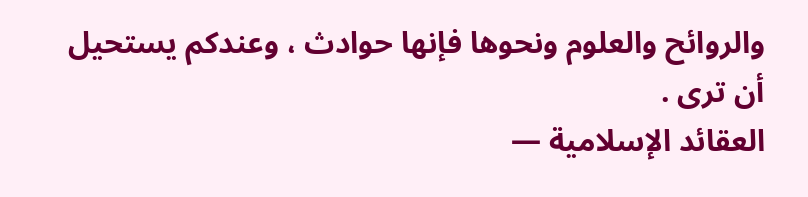والروائح والعلوم ونحوها فإنها حوادث ، وعندكم يستحيل أن ترى .
العقائد الإسلامية —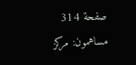صفحة 314
مساهمون: مركز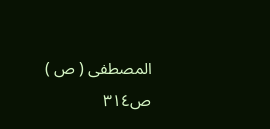المصطفى ( ص )
ص٣١٤